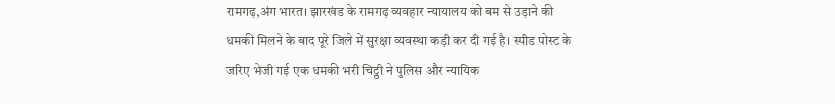रामगढ़,अंग भारत। झारखंड के रामगढ़ व्यवहार न्यायालय को बम से उड़ाने की धमकी मिलने के बाद पूरे जिले में सुरक्षा व्यवस्था कड़ी कर दी गई है। स्पीड पोस्ट के जरिए भेजी गई एक धमकी भरी चिट्ठी ने पुलिस और न्यायिक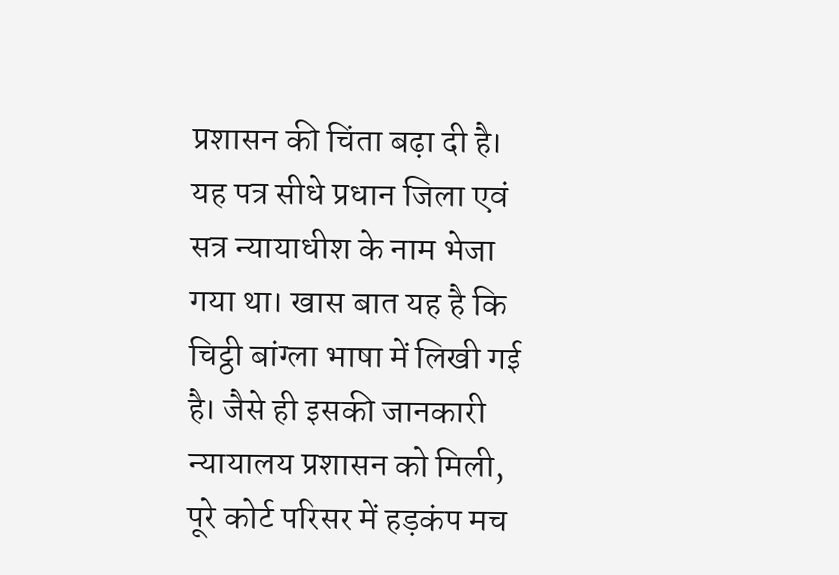प्रशासन की चिंता बढ़ा दी है। यह पत्र सीधे प्रधान जिला एवं सत्र न्यायाधीश के नाम भेजा गया था। खास बात यह है कि चिट्ठी बांग्ला भाषा में लिखी गई है। जैसे ही इसकी जानकारी न्यायालय प्रशासन को मिली, पूरे कोर्ट परिसर में हड़कंप मच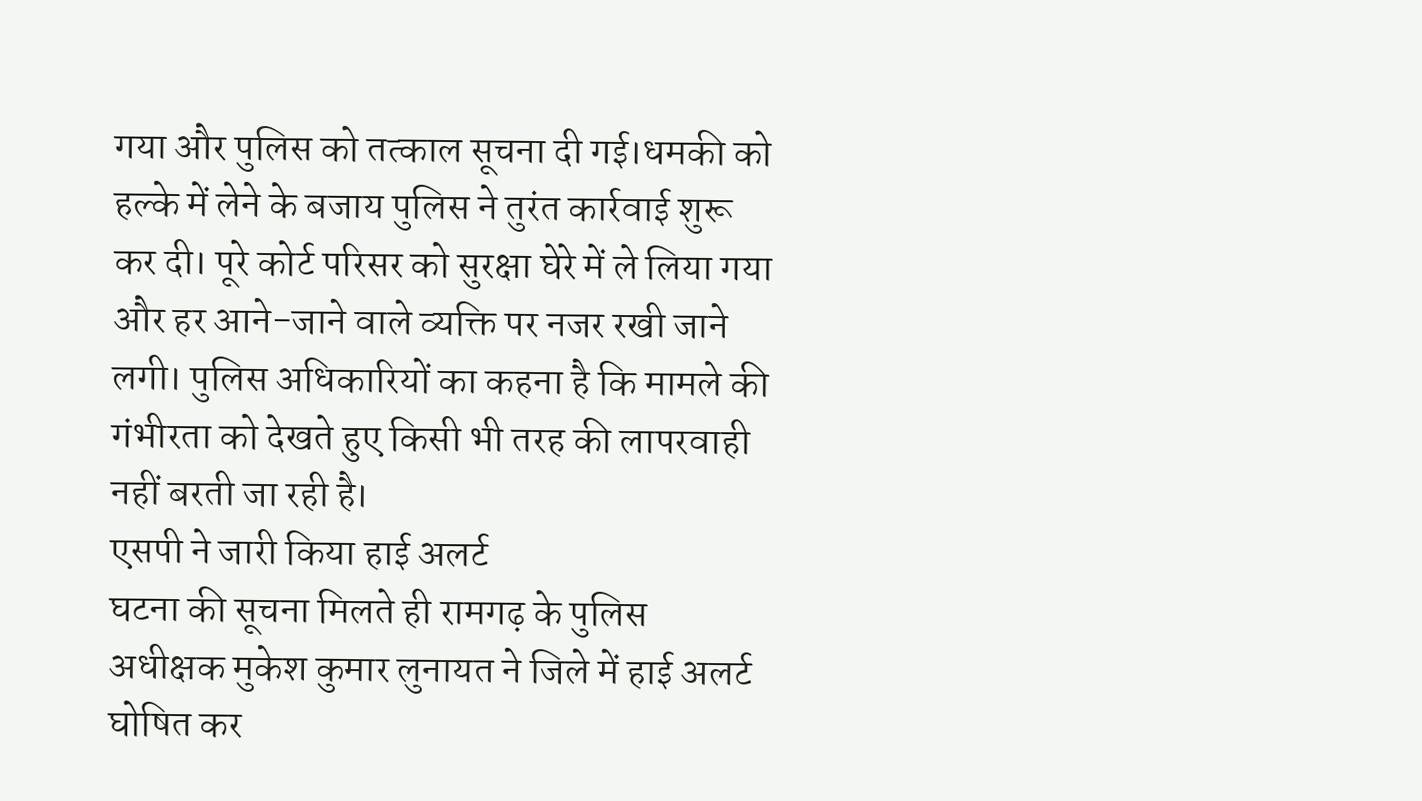गया और पुलिस को तत्काल सूचना दी गई।धमकी को हल्के में लेने के बजाय पुलिस ने तुरंत कार्रवाई शुरू कर दी। पूरे कोर्ट परिसर को सुरक्षा घेरे में ले लिया गया और हर आने-जाने वाले व्यक्ति पर नजर रखी जाने लगी। पुलिस अधिकारियों का कहना है कि मामले की गंभीरता को देखते हुए किसी भी तरह की लापरवाही नहीं बरती जा रही है।
एसपी ने जारी किया हाई अलर्ट
घटना की सूचना मिलते ही रामगढ़ के पुलिस अधीक्षक मुकेश कुमार लुनायत ने जिले में हाई अलर्ट घोषित कर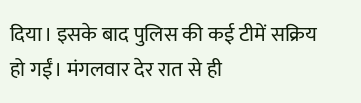दिया। इसके बाद पुलिस की कई टीमें सक्रिय हो गईं। मंगलवार देर रात से ही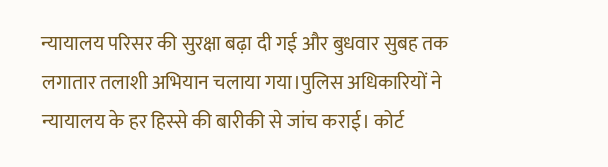न्यायालय परिसर की सुरक्षा बढ़ा दी गई और बुधवार सुबह तक लगातार तलाशी अभियान चलाया गया।पुलिस अधिकारियों ने न्यायालय के हर हिस्से की बारीकी से जांच कराई। कोर्ट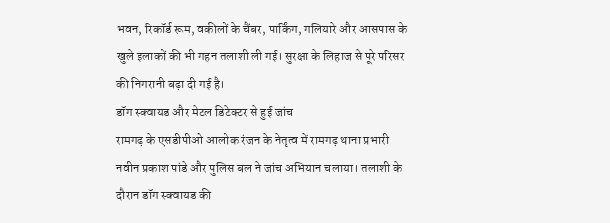भवन, रिकॉर्ड रूम, वकीलों के चैंबर, पार्किंग, गलियारे और आसपास के खुले इलाकों की भी गहन तलाशी ली गई। सुरक्षा के लिहाज से पूरे परिसर की निगरानी बढ़ा दी गई है।
डॉग स्क्वायड और मेटल डिटेक्टर से हुई जांच
रामगढ़ के एसडीपीओ आलोक रंजन के नेतृत्व में रामगढ़ थाना प्रभारी नवीन प्रकाश पांडे और पुलिस बल ने जांच अभियान चलाया। तलाशी के दौरान डॉग स्क्वायड की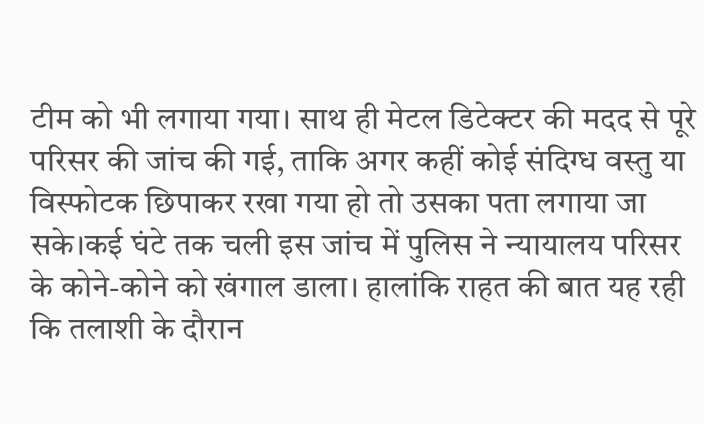टीम को भी लगाया गया। साथ ही मेटल डिटेक्टर की मदद से पूरे परिसर की जांच की गई, ताकि अगर कहीं कोई संदिग्ध वस्तु या विस्फोटक छिपाकर रखा गया हो तो उसका पता लगाया जा सके।कई घंटे तक चली इस जांच में पुलिस ने न्यायालय परिसर के कोने-कोने को खंगाल डाला। हालांकि राहत की बात यह रही कि तलाशी के दौरान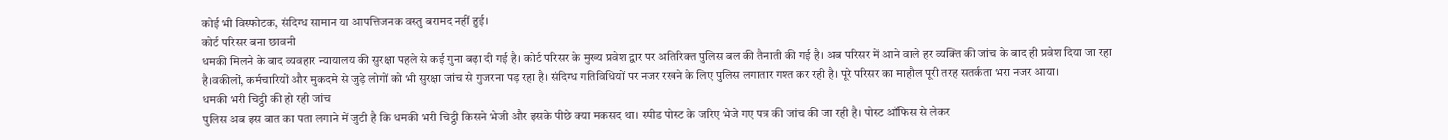कोई भी विस्फोटक, संदिग्ध सामान या आपत्तिजनक वस्तु बरामद नहीं हुई।
कोर्ट परिसर बना छावनी
धमकी मिलने के बाद व्यवहार न्यायालय की सुरक्षा पहले से कई गुना बढ़ा दी गई है। कोर्ट परिसर के मुख्य प्रवेश द्वार पर अतिरिक्त पुलिस बल की तैनाती की गई है। अब परिसर में आने वाले हर व्यक्ति की जांच के बाद ही प्रवेश दिया जा रहा है।वकीलों, कर्मचारियों और मुकदमे से जुड़े लोगों को भी सुरक्षा जांच से गुजरना पड़ रहा है। संदिग्ध गतिविधियों पर नजर रखने के लिए पुलिस लगातार गश्त कर रही है। पूरे परिसर का माहौल पूरी तरह सतर्कता भरा नजर आया।
धमकी भरी चिट्ठी की हो रही जांच
पुलिस अब इस बात का पता लगाने में जुटी है कि धमकी भरी चिट्ठी किसने भेजी और इसके पीछे क्या मकसद था। स्पीड पोस्ट के जरिए भेजे गए पत्र की जांच की जा रही है। पोस्ट ऑफिस से लेकर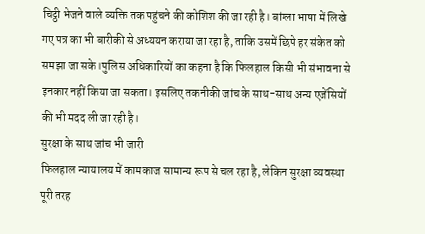चिट्ठी भेजने वाले व्यक्ति तक पहुंचने की कोशिश की जा रही है। बांग्ला भाषा में लिखे गए पत्र का भी बारीकी से अध्ययन कराया जा रहा है, ताकि उसमें छिपे हर संकेत को समझा जा सके।पुलिस अधिकारियों का कहना है कि फिलहाल किसी भी संभावना से इनकार नहीं किया जा सकता। इसलिए तकनीकी जांच के साथ-साथ अन्य एजेंसियों की भी मदद ली जा रही है।
सुरक्षा के साथ जांच भी जारी
फिलहाल न्यायालय में कामकाज सामान्य रूप से चल रहा है, लेकिन सुरक्षा व्यवस्था पूरी तरह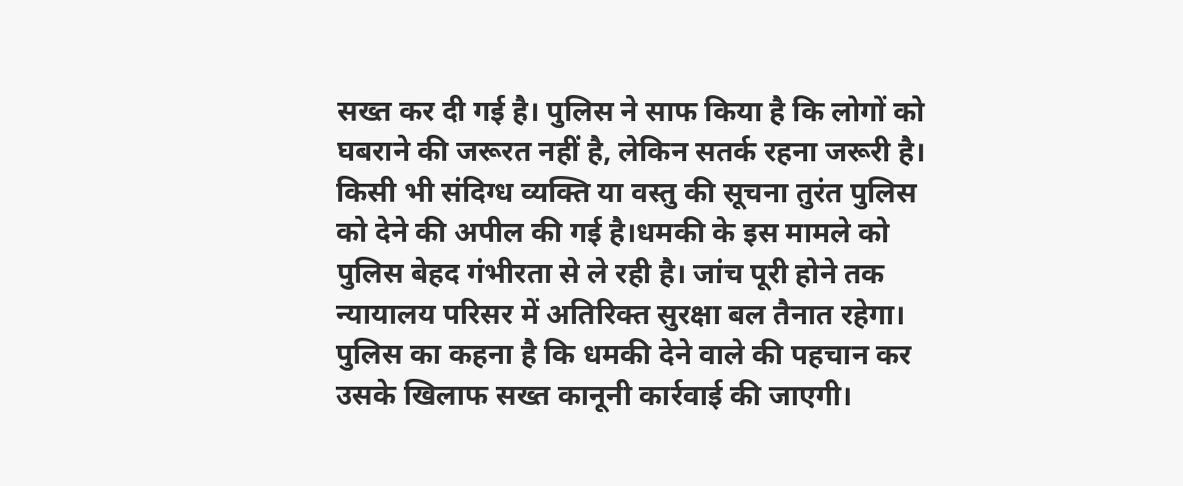सख्त कर दी गई है। पुलिस ने साफ किया है कि लोगों को घबराने की जरूरत नहीं है, लेकिन सतर्क रहना जरूरी है। किसी भी संदिग्ध व्यक्ति या वस्तु की सूचना तुरंत पुलिस को देने की अपील की गई है।धमकी के इस मामले को पुलिस बेहद गंभीरता से ले रही है। जांच पूरी होने तक न्यायालय परिसर में अतिरिक्त सुरक्षा बल तैनात रहेगा। पुलिस का कहना है कि धमकी देने वाले की पहचान कर उसके खिलाफ सख्त कानूनी कार्रवाई की जाएगी।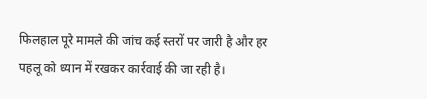फिलहाल पूरे मामले की जांच कई स्तरों पर जारी है और हर पहलू को ध्यान में रखकर कार्रवाई की जा रही है।